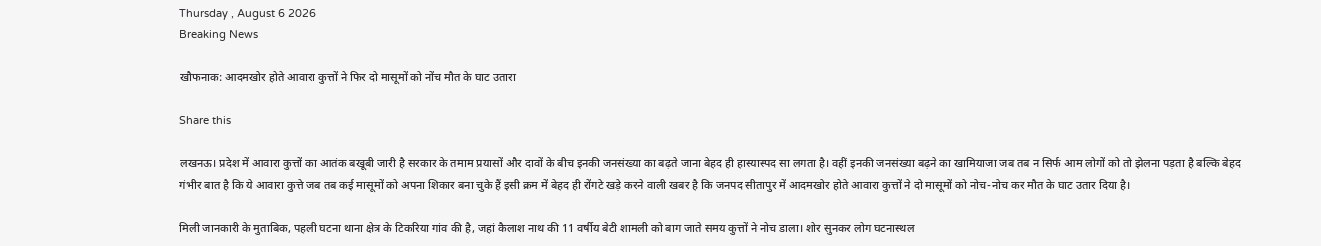Thursday , August 6 2026
Breaking News

खौफनाक: आदमखोर होते आवारा कुत्तों ने फिर दो मासूमों को नोंच मौत के घाट उतारा

Share this

लखनऊ। प्रदेश में आवारा कुत्तों का आतंक बखूबी जारी है सरकार के तमाम प्रयासों और दावों के बीच इनकी जनसंख्या का बढ़ते जाना बेहद ही हास्यास्पद सा लगता है। वहीं इनकी जनसंख्या बढ़ने का खामियाजा जब तब न सिर्फ आम लोगों को तो झेलना पड़ता है बल्कि बेहद गंभीर बात है कि ये आवारा कुत्ते जब तब कई मासूमों को अपना शिकार बना चुके हैं इसी क्रम में बेहद ही रोंगटे खड़े करने वाली खबर है कि जनपद सीतापुर में आदमखोर होते आवारा कुत्तों ने दो मासूमों को नोच-नोच कर मौत के घाट उतार दिया है।

मिली जानकारी के मुताबिक, पहली घटना थाना क्षेत्र के टिकरिया गांव की है, जहां कैलाश नाथ की 11 वर्षीय बेटी शामली को बाग जाते समय कुत्तों ने नोच डाला। शोर सुनकर लोग घटनास्थल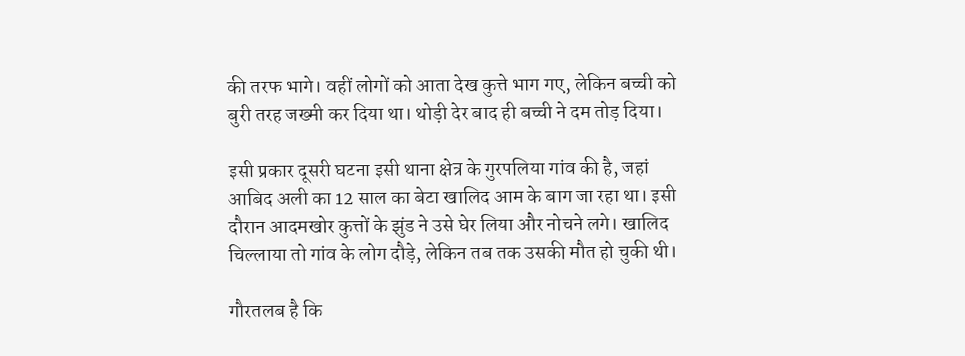की तरफ भागे। वहीं लोगों को आता देख कुत्ते भाग गए, लेकिन बच्ची को बुरी तरह जख्मी कर दिया था। थोड़ी देर बाद ही बच्ची ने दम तोड़ दिया।

इसी प्रकार दूसरी घटना इसी थाना क्षेत्र के गुरपलिया गांव की है, जहां आबिद अली का 12 साल का बेटा खालिद आम के बाग जा रहा था। इसी दौरान आदमखोर कुत्तों के झुंड ने उसे घेर लिया और नोचने लगे। खालिद चिल्लाया तो गांव के लोग दौड़े, लेकिन तब तक उसकी मौत हो चुकी थी।

गौरतलब है कि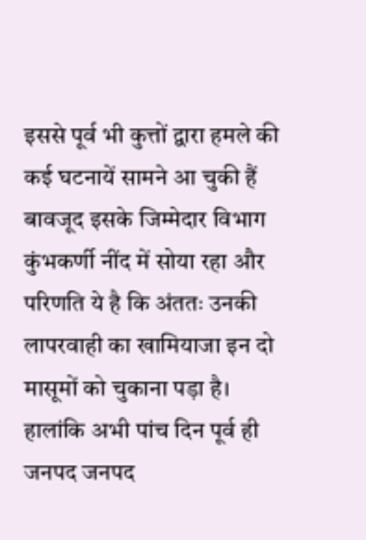इससे पूर्व भी कुत्तों द्वारा हमले की कई घटनायें सामने आ चुकी हैं बावजूद इसके जिम्मेदार विभाग कुंभकर्णी नींद में सोया रहा और परिणति ये है कि अंततः उनकी लापरवाही का खामियाजा इन दो मासूमों को चुकाना पड़ा है। हालांकि अभी पांच दिन पूर्व ही जनपद जनपद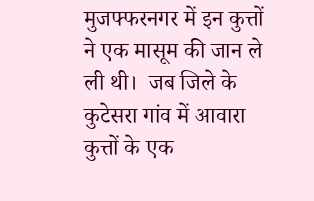मुजफ्फरनगर में इन कुत्तों ने एक मासूम की जान ले ली थी।  जब जिले के कुटेसरा गांव में आवारा कुत्तों के एक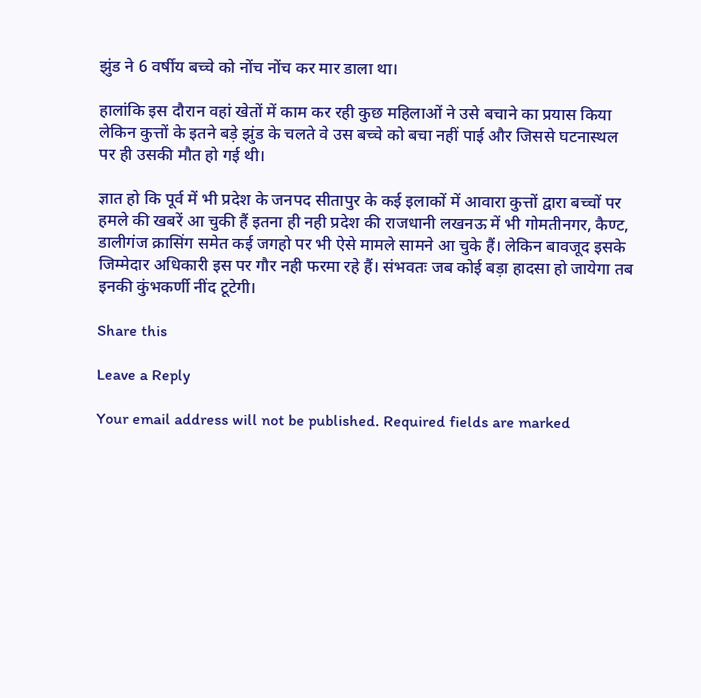झुंड ने 6 वर्षीय बच्चे को नोंच नोंच कर मार डाला था।

हालांकि इस दौरान वहां खेतों में काम कर रही कुछ महिलाओं ने उसे बचाने का प्रयास किया लेकिन कुत्तों के इतने बड़े झुंड के चलते वे उस बच्चे को बचा नहीं पाई और जिससे घटनास्थल पर ही उसकी मौत हो गई थी।

ज्ञात हो कि पूर्व में भी प्रदेश के जनपद सीतापुर के कई इलाकों में आवारा कुत्तों द्वारा बच्चों पर हमले की खबरें आ चुकी हैं इतना ही नही प्रदेश की राजधानी लखनऊ में भी गोमतीनगर, कैण्ट, डालीगंज क्रासिंग समेत कई जगहो पर भी ऐसे मामले सामने आ चुके हैं। लेकिन बावजूद इसके जिम्मेदार अधिकारी इस पर गौर नही फरमा रहे हैं। संभवतः जब कोई बड़ा हादसा हो जायेगा तब इनकी कुंभकर्णी नींद टूटेगी।

Share this

Leave a Reply

Your email address will not be published. Required fields are marked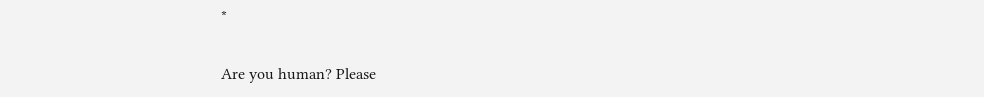*

Are you human? Please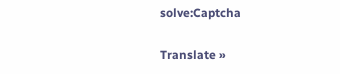solve:Captcha


Translate »